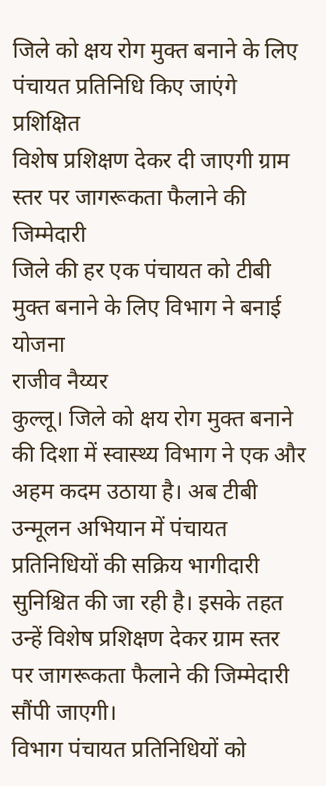जिले को क्षय रोग मुक्त बनाने के लिए पंचायत प्रतिनिधि किए जाएंगे प्रशिक्षित
विशेष प्रशिक्षण देकर दी जाएगी ग्राम स्तर पर जागरूकता फैलाने की जिम्मेदारी
जिले की हर एक पंचायत को टीबी मुक्त बनाने के लिए विभाग ने बनाई योजना
राजीव नैय्यर
कुल्लू। जिले को क्षय रोग मुक्त बनाने की दिशा में स्वास्थ्य विभाग ने एक और अहम कदम उठाया है। अब टीबी उन्मूलन अभियान में पंचायत प्रतिनिधियों की सक्रिय भागीदारी सुनिश्चित की जा रही है। इसके तहत उन्हें विशेष प्रशिक्षण देकर ग्राम स्तर पर जागरूकता फैलाने की जिम्मेदारी सौंपी जाएगी।
विभाग पंचायत प्रतिनिधियों को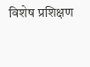विशेष प्रशिक्षण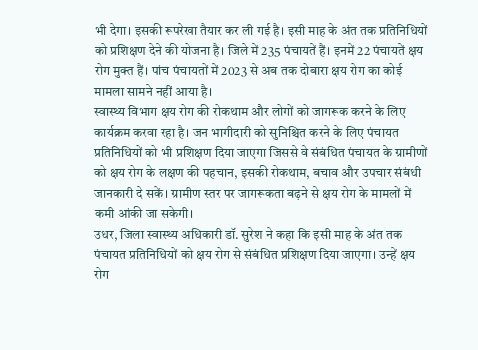भी देगा। इसकी रूपरेखा तैयार कर ली गई है। इसी माह के अंत तक प्रतिनिधियों को प्रशिक्षण देने की योजना है। जिले में 235 पंचायतें हैं। इनमें 22 पंचायतें क्षय रोग मुक्त हैं। पांच पंचायतों में 2023 से अब तक दोबारा क्षय रोग का कोई मामला सामने नहीं आया है।
स्वास्थ्य विभाग क्षय रोग की रोकथाम और लोगों को जागरूक करने के लिए कार्यक्रम करवा रहा है। जन भागीदारी को सुनिश्चित करने के लिए पंचायत प्रतिनिधियों को भी प्रशिक्षण दिया जाएगा जिससे वे संबंधित पंचायत के ग्रामीणों को क्षय रोग के लक्षण की पहचान, इसकी रोकथाम, बचाव और उपचार संबंधी जानकारी दे सकें। ग्रामीण स्तर पर जागरूकता बढ़ने से क्षय रोग के मामलों में कमी आंकी जा सकेगी।
उधर, जिला स्वास्थ्य अधिकारी डॉ. सुरेश ने कहा कि इसी माह के अंत तक पंचायत प्रतिनिधियों को क्षय रोग से संबंधित प्रशिक्षण दिया जाएगा। उन्हें क्षय रोग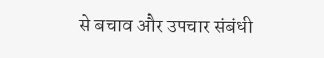से बचाव और उपचार संबंधी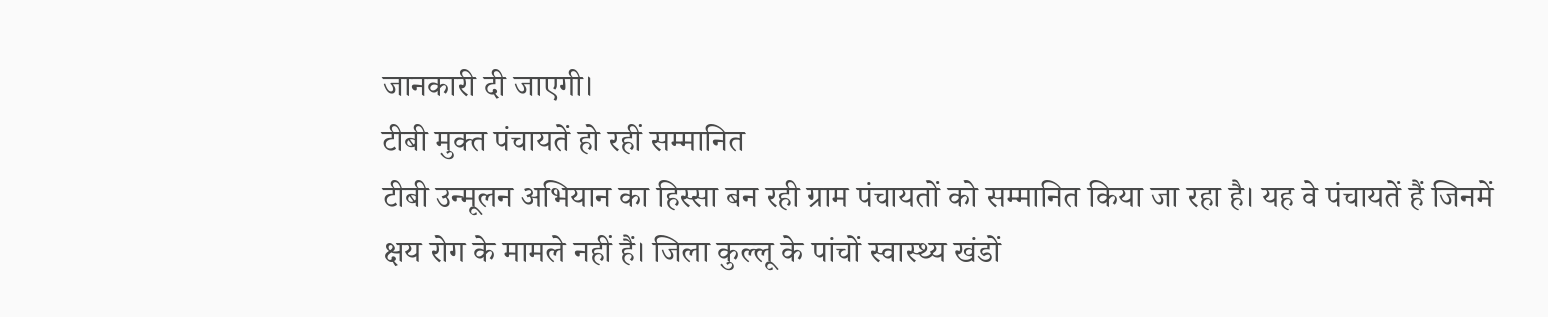जानकारी दी जाएगी।
टीबी मुक्त पंचायतें हो रहीं सम्मानित
टीबी उन्मूलन अभियान का हिस्सा बन रही ग्राम पंचायतों को सम्मानित किया जा रहा है। यह वे पंचायतें हैं जिनमें क्षय रोग के मामले नहीं हैं। जिला कुल्लू के पांचों स्वास्थ्य खंडों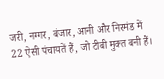जरी, नग्गर, बंजार, आनी और निरमंड में 22 ऐसी पंचायतें हैं, जो टीबी मुक्त बनी हैं।